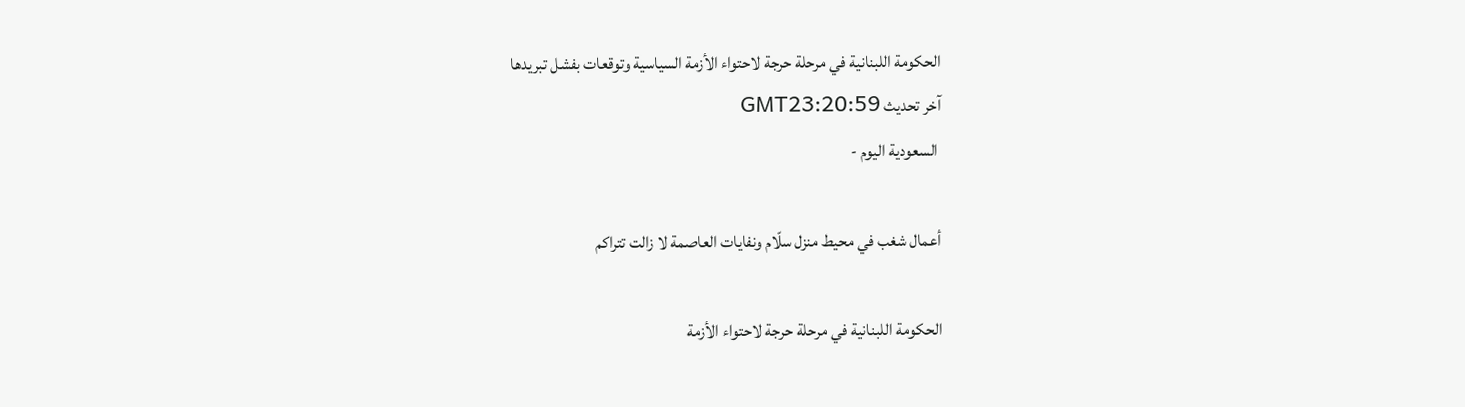الحكومة اللبنانية في مرحلة حرجة لاحتواء الأزمة السياسية وتوقعات بفشل تبريدها
آخر تحديث GMT23:20:59
 السعودية اليوم -

أعمال شغب في محيط منزل سلّام ونفايات العاصمة لا زالت تتراكم

الحكومة اللبنانية في مرحلة حرجة لاحتواء الأزمة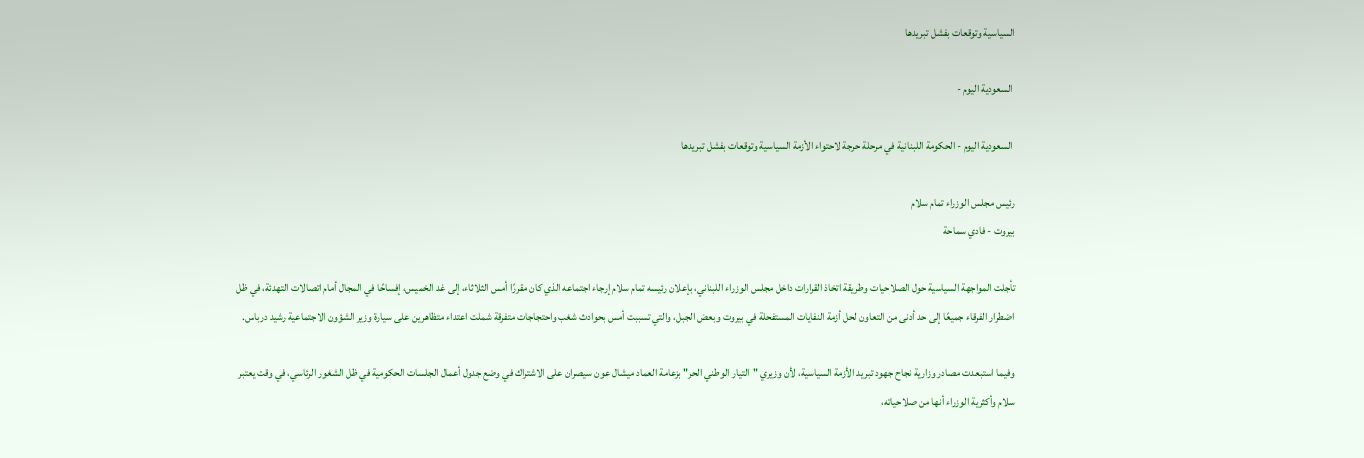السياسية وتوقعات بفشل تبريدها

 السعودية اليوم -

 السعودية اليوم - الحكومة اللبنانية في مرحلة حرجة لاحتواء الأزمة السياسية وتوقعات بفشل تبريدها

رئيس مجلس الوزراء تمام سلام
بيروت - فادي سماحة

تأجلت المواجهة السياسية حول الصلاحيات وطريقة اتخاذ القرارات داخل مجلس الوزراء اللبناني، بإعلان رئيسه تمام سلام إرجاء اجتماعه الذي كان مقررًا أمس الثلاثاء، إلى غد الخميس، إفساحًا في المجال أمام اتصالات التهدئة، في ظل اضطرار الفرقاء جميعًا إلى حد أدنى من التعاون لحل أزمة النفايات المستفحلة في بيروت وبعض الجبل، والتي تسببت أمس بحوادث شغب واحتجاجات متفرقة شملت اعتداء متظاهرين على سيارة وزير الشؤون الاجتماعية رشيد درباس.

وفيما استبعدت مصادر وزارية نجاح جهود تبريد الأزمة السياسية، لأن وزيري "التيار الوطني الحر" بزعامة العماد ميشال عون سيصران على الاشتراك في وضع جدول أعمال الجلسات الحكومية في ظل الشغور الرئاسي، في وقت يعتبر سلام وأكثرية الوزراء أنها من صلاحياته،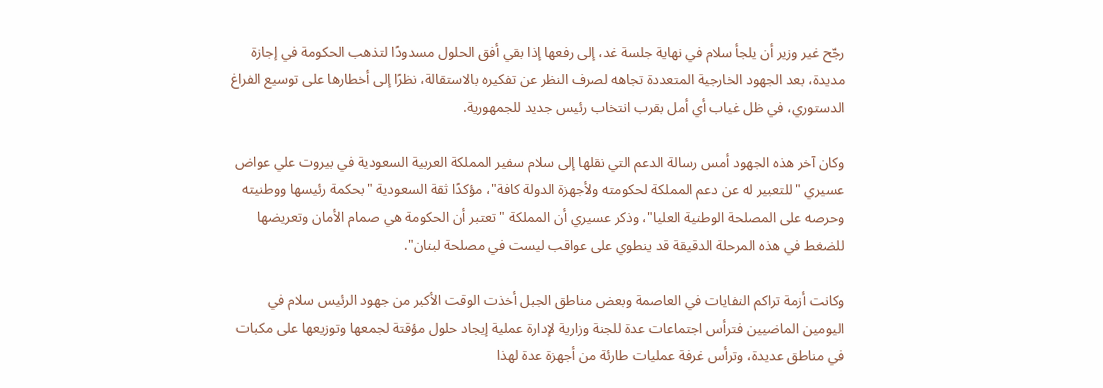رجّح غير وزير أن يلجأ سلام في نهاية جلسة غد، إلى رفعها إذا بقي أفق الحلول مسدودًا لتذهب الحكومة في إجازة مديدة، بعد الجهود الخارجية المتعددة تجاهه لصرف النظر عن تفكيره بالاستقالة، نظرًا إلى أخطارها على توسيع الفراغ الدستوري، في ظل غياب أي أمل بقرب انتخاب رئيس جديد للجمهورية.

وكان آخر هذه الجهود أمس رسالة الدعم التي نقلها إلى سلام سفير المملكة العربية السعودية في بيروت علي عواض عسيري "للتعبير له عن دعم المملكة لحكومته ولأجهزة الدولة كافة"، مؤكدًا ثقة السعودية "بحكمة رئيسها ووطنيته وحرصه على المصلحة الوطنية العليا"، وذكر عسيري أن المملكة "تعتبر أن الحكومة هي صمام الأمان وتعريضها للضغط في هذه المرحلة الدقيقة قد ينطوي على عواقب ليست في مصلحة لبنان".

وكانت أزمة تراكم النفايات في العاصمة وبعض مناطق الجبل أخذت الوقت الأكبر من جهود الرئيس سلام في اليومين الماضيين فترأس اجتماعات عدة للجنة وزارية لإدارة عملية إيجاد حلول مؤقتة لجمعها وتوزيعها على مكبات في مناطق عديدة، وترأس غرفة عمليات طارئة من أجهزة عدة لهذا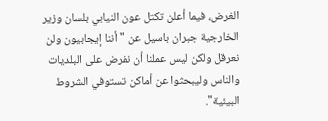الغرض، فيما أعلن تكتل عون النيابي بلسان وزير الخارجية جبران باسيل عن "أننا إيجابيون ولن نعرقل ولكن ليس عملنا أن نفرض على البلديات والناس وليبحثوا عن أماكن تستوفي الشروط البيئية".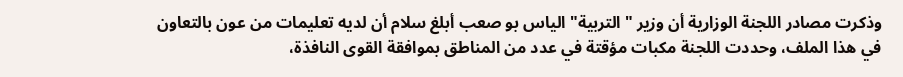وذكرت مصادر اللجنة الوزارية أن وزير "التربية" الياس بو صعب أبلغ سلام أن لديه تعليمات من عون بالتعاون في هذا الملف، وحددت اللجنة مكبات مؤقتة في عدد من المناطق بموافقة القوى النافذة،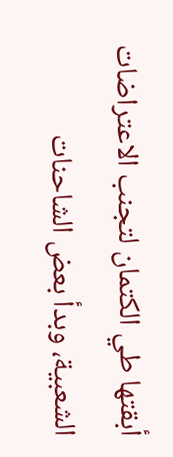أبقتها طي الكتمان لتجنب الاعتراضات الشعبية، وبدأ بعض الشاحنات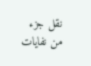نقل جزء من نفايات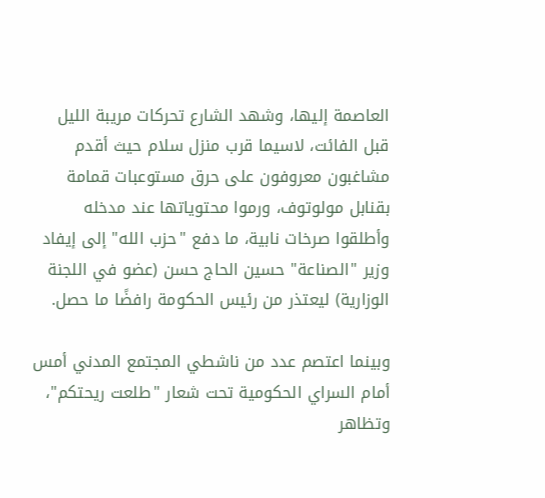العاصمة إليها، وشهد الشارع تحركات مريبة الليل قبل الفائت، لاسيما قرب منزل سلام حيث أقدم مشاغبون معروفون على حرق مستوعبات قمامة بقنابل مولوتوف، ورموا محتوياتها عند مدخله وأطلقوا صرخات نابية، ما دفع "حزب الله" إلى إيفاد وزير "الصناعة" حسين الحاج حسن (عضو في اللجنة الوزارية) ليعتذر من رئيس الحكومة رافضًا ما حصل.

وبينما اعتصم عدد من ناشطي المجتمع المدني أمس أمام السراي الحكومية تحت شعار "طلعت ريحتكم"، وتظاهر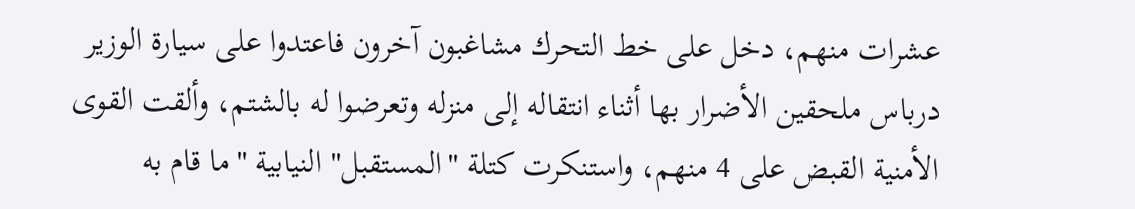عشرات منهم، دخل على خط التحرك مشاغبون آخرون فاعتدوا على سيارة الوزير درباس ملحقين الأضرار بها أثناء انتقاله إلى منزله وتعرضوا له بالشتم، وألقت القوى الأمنية القبض على 4 منهم، واستنكرت كتلة "المستقبل" النيابية "ما قام به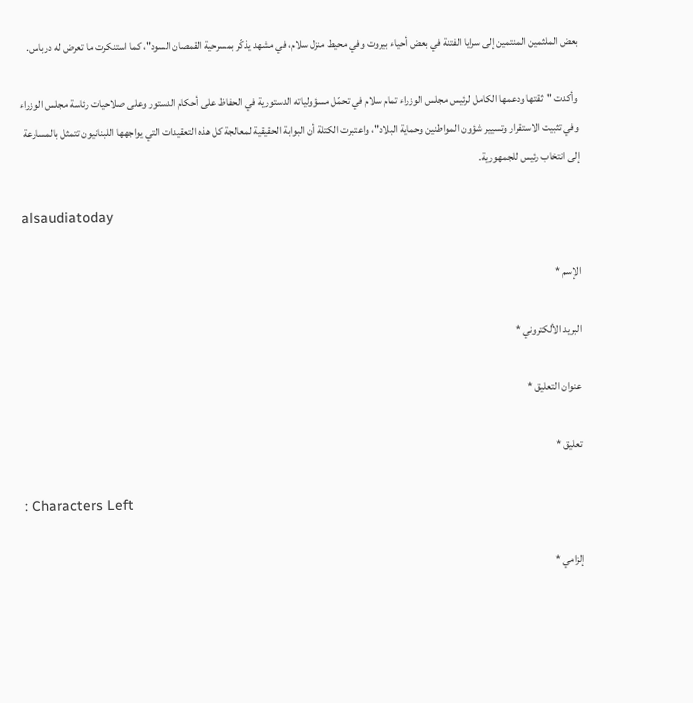بعض الملثمين المنتمين إلى سرايا الفتنة في بعض أحياء بيروت وفي محيط منزل سلام، في مشهد يذكّر بمسرحية القمصان السود"، كما استنكرت ما تعرض له درباس.

 وأكدت "ثقتها ودعمها الكامل لرئيس مجلس الوزراء تمام سلام في تحمّل مسؤولياته الدستورية في الحفاظ على أحكام الدستور وعلى صلاحيات رئاسة مجلس الوزراء وفي تثبيت الاستقرار وتسيير شؤون المواطنين وحماية البلاد"، واعتبرت الكتلة أن البوابة الحقيقية لمعالجة كل هذه التعقيدات التي يواجهها اللبنانيون تتمثل بالمسارعة إلى انتخاب رئيس للجمهورية.

alsaudiatoday

الإسم *

البريد الألكتروني *

عنوان التعليق *

تعليق *

: Characters Left

إلزامي *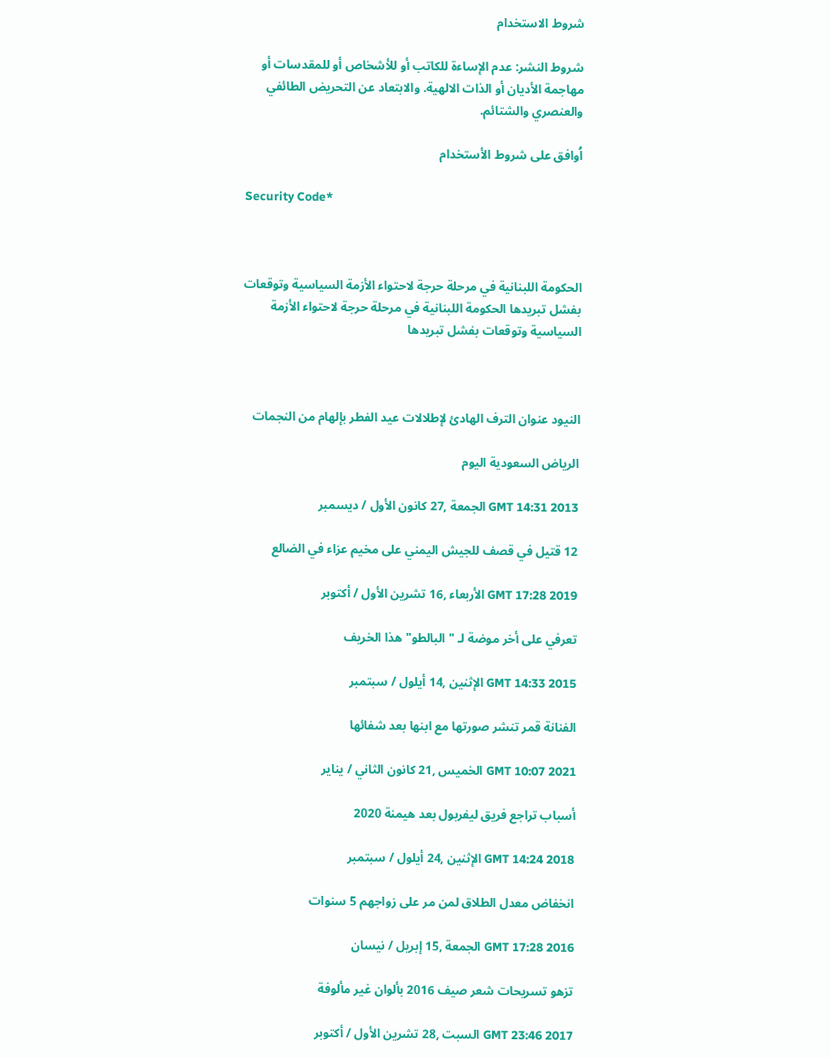شروط الاستخدام

شروط النشر: عدم الإساءة للكاتب أو للأشخاص أو للمقدسات أو مهاجمة الأديان أو الذات الالهية. والابتعاد عن التحريض الطائفي والعنصري والشتائم.

اُوافق على شروط الأستخدام

Security Code*



الحكومة اللبنانية في مرحلة حرجة لاحتواء الأزمة السياسية وتوقعات بفشل تبريدها الحكومة اللبنانية في مرحلة حرجة لاحتواء الأزمة السياسية وتوقعات بفشل تبريدها



النيود عنوان الترف الهادئ لإطلالات عيد الفطر بإلهام من النجمات

الرياض السعودية اليوم

GMT 14:31 2013 الجمعة ,27 كانون الأول / ديسمبر

12 قتيل في قصف للجيش اليمني على مخيم عزاء في الضالع

GMT 17:28 2019 الأربعاء ,16 تشرين الأول / أكتوبر

تعرفي على أخر موضة لـ "البالطو" هذا الخريف

GMT 14:33 2015 الإثنين ,14 أيلول / سبتمبر

الفنانة قمر تنشر صورتها مع ابنها بعد شفائها

GMT 10:07 2021 الخميس ,21 كانون الثاني / يناير

أسباب تراجع فريق ليفربول بعد هيمنة 2020

GMT 14:24 2018 الإثنين ,24 أيلول / سبتمبر

انخفاض معدل الطلاق لمن مر على زواجهم 5 سنوات

GMT 17:28 2016 الجمعة ,15 إبريل / نيسان

تزهو تسريحات شعر صيف 2016 بألوان غير مألوفة

GMT 23:46 2017 السبت ,28 تشرين الأول / أكتوبر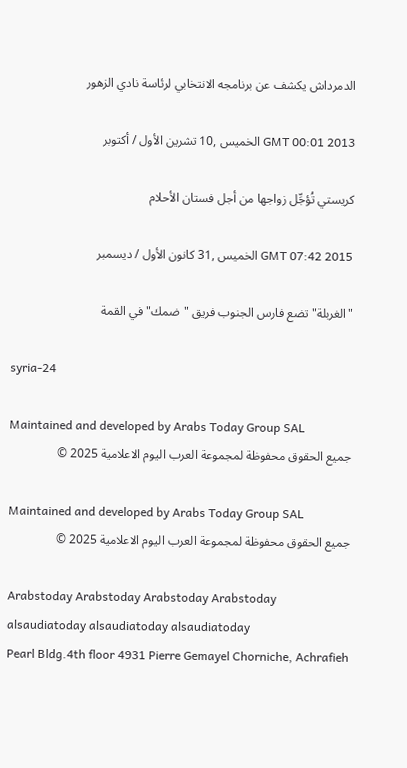الدمرداش يكشف عن برنامجه الانتخابي لرئاسة نادي الزهور

GMT 00:01 2013 الخميس ,10 تشرين الأول / أكتوبر

كريستي تُؤجِّل زواجها من أجل فستان الأحلام

GMT 07:42 2015 الخميس ,31 كانون الأول / ديسمبر

"الغربلة" تضع فارس الجنوب فريق "ضمك" في القمة

syria-24

Maintained and developed by Arabs Today Group SAL
جميع الحقوق محفوظة لمجموعة العرب اليوم الاعلامية 2025 ©

Maintained and developed by Arabs Today Group SAL
جميع الحقوق محفوظة لمجموعة العرب اليوم الاعلامية 2025 ©

Arabstoday Arabstoday Arabstoday Arabstoday
alsaudiatoday alsaudiatoday alsaudiatoday
Pearl Bldg.4th floor 4931 Pierre Gemayel Chorniche, Achrafieh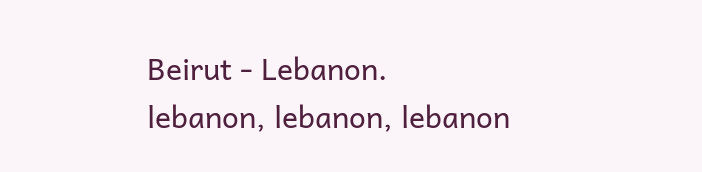Beirut - Lebanon.
lebanon, lebanon, lebanon